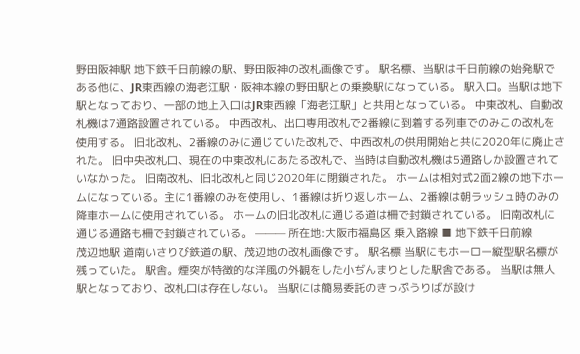野田阪神駅 地下鉄千日前線の駅、野田阪神の改札画像です。 駅名標、当駅は千日前線の始発駅である他に、JR東西線の海老江駅・阪神本線の野田駅との乗換駅になっている。 駅入口。当駅は地下駅となっており、一部の地上入口はJR東西線「海老江駅」と共用となっている。 中東改札、自動改札機は7通路設置されている。 中西改札、出口専用改札で2番線に到着する列車でのみこの改札を使用する。 旧北改札、2番線のみに通じていた改札で、中西改札の供用開始と共に2020年に廃止された。 旧中央改札口、現在の中東改札にあたる改札で、当時は自動改札機は5通路しか設置されていなかった。 旧南改札、旧北改札と同じ2020年に閉鎖された。 ホームは相対式2面2線の地下ホームになっている。主に1番線のみを使用し、1番線は折り返しホーム、2番線は朝ラッシュ時のみの降車ホームに使用されている。 ホームの旧北改札に通じる道は柵で封鎖されている。 旧南改札に通じる通路も柵で封鎖されている。 ——— 所在地:大阪市福島区 乗入路線 ■ 地下鉄千日前線
茂辺地駅 道南いさりび鉄道の駅、茂辺地の改札画像です。 駅名標 当駅にもホーロー縦型駅名標が残っていた。 駅舎。煙突が特徴的な洋風の外観をした小ぢんまりとした駅舎である。 当駅は無人駅となっており、改札口は存在しない。 当駅には簡易委託のきっぷうりばが設け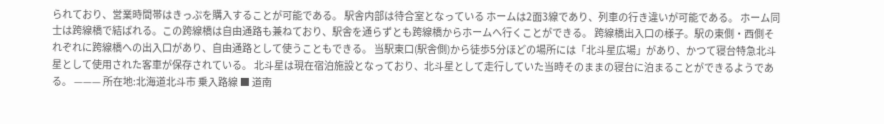られており、営業時間帯はきっぷを購入することが可能である。 駅舎内部は待合室となっている ホームは2面3線であり、列車の行き違いが可能である。 ホーム同士は跨線橋で結ばれる。この跨線橋は自由通路も兼ねており、駅舎を通らずとも跨線橋からホームへ行くことができる。 跨線橋出入口の様子。駅の東側・西側それぞれに跨線橋への出入口があり、自由通路として使うこともできる。 当駅東口(駅舎側)から徒歩5分ほどの場所には「北斗星広場」があり、かつて寝台特急北斗星として使用された客車が保存されている。 北斗星は現在宿泊施設となっており、北斗星として走行していた当時そのままの寝台に泊まることができるようである。 ——— 所在地:北海道北斗市 乗入路線 ■ 道南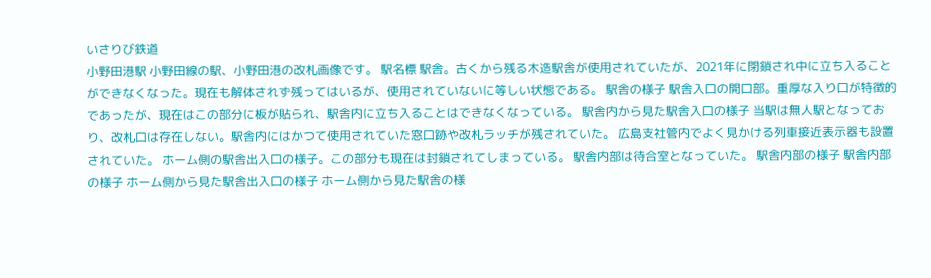いさりび鉄道
小野田港駅 小野田線の駅、小野田港の改札画像です。 駅名標 駅舎。古くから残る木造駅舎が使用されていたが、2021年に閉鎖され中に立ち入ることができなくなった。現在も解体されず残ってはいるが、使用されていないに等しい状態である。 駅舎の様子 駅舎入口の開口部。重厚な入り口が特徴的であったが、現在はこの部分に板が貼られ、駅舎内に立ち入ることはできなくなっている。 駅舎内から見た駅舎入口の様子 当駅は無人駅となっており、改札口は存在しない。駅舎内にはかつて使用されていた窓口跡や改札ラッチが残されていた。 広島支社管内でよく見かける列車接近表示器も設置されていた。 ホーム側の駅舎出入口の様子。この部分も現在は封鎖されてしまっている。 駅舎内部は待合室となっていた。 駅舎内部の様子 駅舎内部の様子 ホーム側から見た駅舎出入口の様子 ホーム側から見た駅舎の様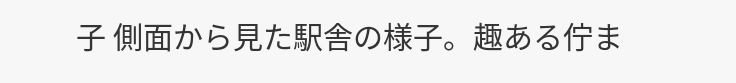子 側面から見た駅舎の様子。趣ある佇ま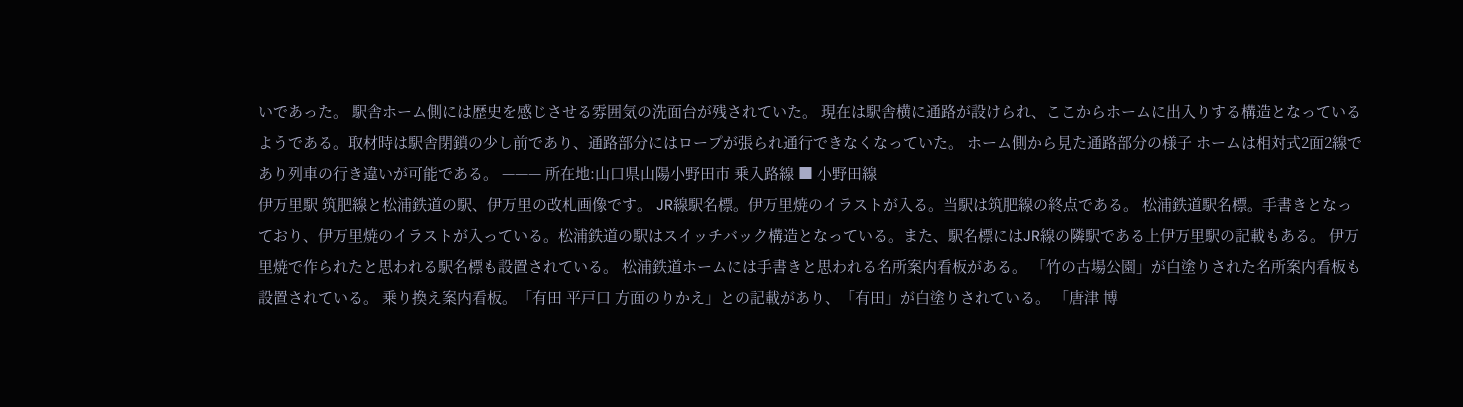いであった。 駅舎ホーム側には歴史を感じさせる雰囲気の洗面台が残されていた。 現在は駅舎横に通路が設けられ、ここからホームに出入りする構造となっているようである。取材時は駅舎閉鎖の少し前であり、通路部分にはロープが張られ通行できなくなっていた。 ホーム側から見た通路部分の様子 ホームは相対式2面2線であり列車の行き違いが可能である。 ——— 所在地:山口県山陽小野田市 乗入路線 ■ 小野田線
伊万里駅 筑肥線と松浦鉄道の駅、伊万里の改札画像です。 JR線駅名標。伊万里焼のイラストが入る。当駅は筑肥線の終点である。 松浦鉄道駅名標。手書きとなっており、伊万里焼のイラストが入っている。松浦鉄道の駅はスイッチバック構造となっている。また、駅名標にはJR線の隣駅である上伊万里駅の記載もある。 伊万里焼で作られたと思われる駅名標も設置されている。 松浦鉄道ホームには手書きと思われる名所案内看板がある。 「竹の古場公園」が白塗りされた名所案内看板も設置されている。 乗り換え案内看板。「有田 平戸口 方面のりかえ」との記載があり、「有田」が白塗りされている。 「唐津 博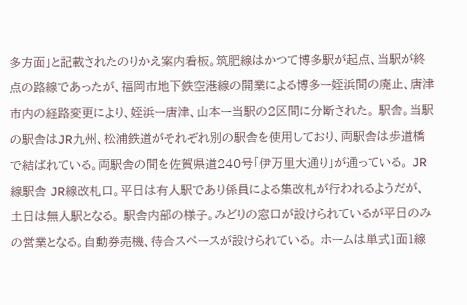多方面」と記載されたのりかえ案内看板。筑肥線はかつて博多駅が起点、当駅が終点の路線であったが、福岡市地下鉄空港線の開業による博多ー姪浜間の廃止、唐津市内の経路変更により、姪浜ー唐津、山本ー当駅の2区間に分断された。 駅舎。当駅の駅舎はJR九州、松浦鉄道がそれぞれ別の駅舎を使用しており、両駅舎は歩道橋で結ばれている。両駅舎の間を佐賀県道240号「伊万里大通り」が通っている。 JR線駅舎 JR線改札口。平日は有人駅であり係員による集改札が行われるようだが、土日は無人駅となる。 駅舎内部の様子。みどりの窓口が設けられているが平日のみの営業となる。自動券売機、待合スペースが設けられている。 ホームは単式1面1線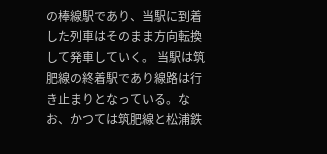の棒線駅であり、当駅に到着した列車はそのまま方向転換して発車していく。 当駅は筑肥線の終着駅であり線路は行き止まりとなっている。なお、かつては筑肥線と松浦鉄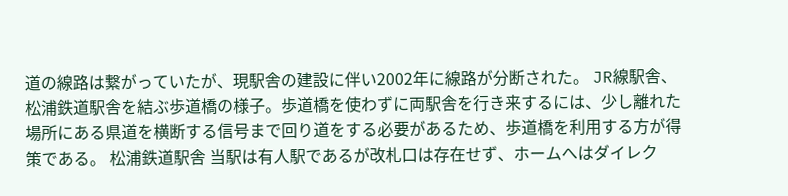道の線路は繋がっていたが、現駅舎の建設に伴い2002年に線路が分断された。 JR線駅舎、松浦鉄道駅舎を結ぶ歩道橋の様子。歩道橋を使わずに両駅舎を行き来するには、少し離れた場所にある県道を横断する信号まで回り道をする必要があるため、歩道橋を利用する方が得策である。 松浦鉄道駅舎 当駅は有人駅であるが改札口は存在せず、ホームへはダイレク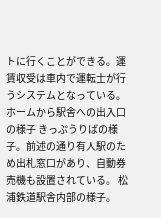トに行くことができる。運賃収受は車内で運転士が行うシステムとなっている。 ホームから駅舎への出入口の様子 きっぷうりばの様子。前述の通り有人駅のため出札窓口があり、自動券売機も設置されている。 松浦鉄道駅舎内部の様子。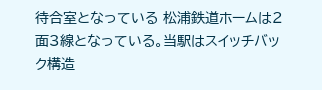待合室となっている 松浦鉄道ホームは2面3線となっている。当駅はスイッチバック構造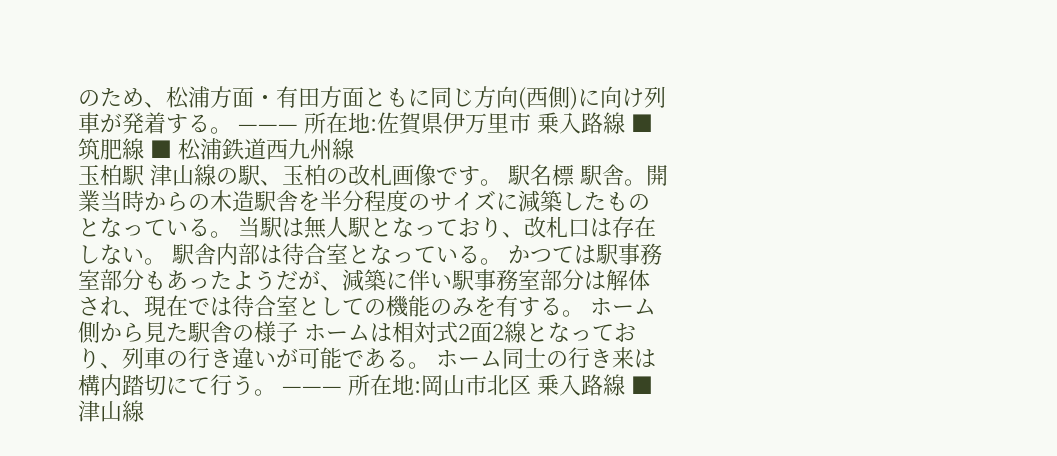のため、松浦方面・有田方面ともに同じ方向(西側)に向け列車が発着する。 ——— 所在地:佐賀県伊万里市 乗入路線 ■ 筑肥線 ■ 松浦鉄道西九州線
玉柏駅 津山線の駅、玉柏の改札画像です。 駅名標 駅舎。開業当時からの木造駅舎を半分程度のサイズに減築したものとなっている。 当駅は無人駅となっており、改札口は存在しない。 駅舎内部は待合室となっている。 かつては駅事務室部分もあったようだが、減築に伴い駅事務室部分は解体され、現在では待合室としての機能のみを有する。 ホーム側から見た駅舎の様子 ホームは相対式2面2線となっており、列車の行き違いが可能である。 ホーム同士の行き来は構内踏切にて行う。 ——— 所在地:岡山市北区 乗入路線 ■ 津山線